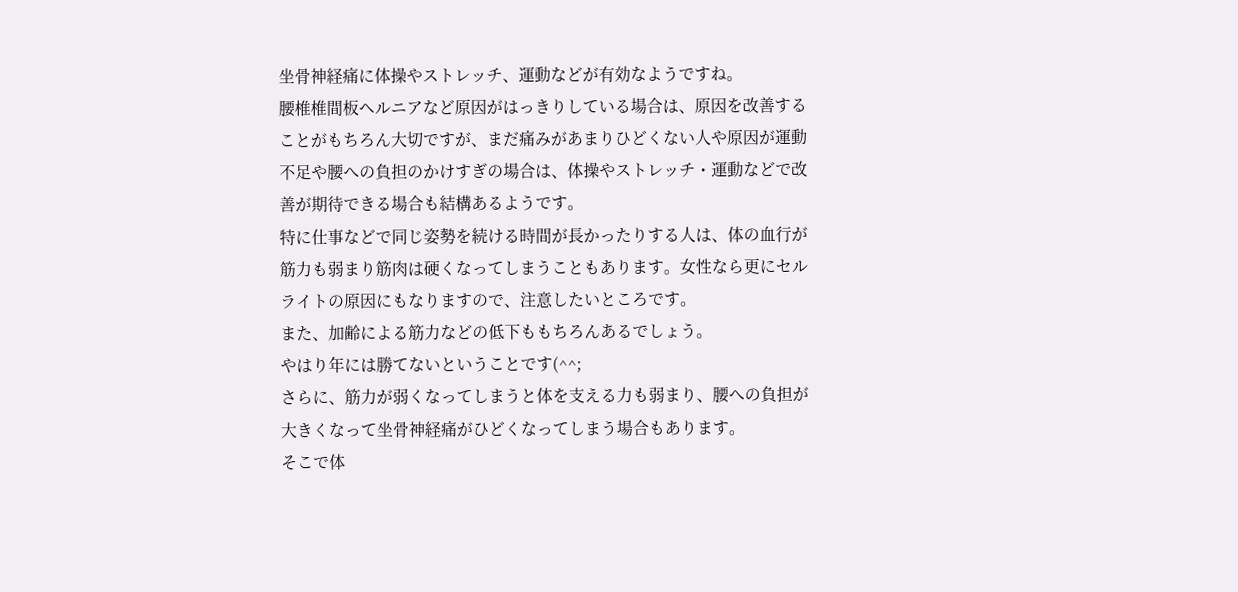坐骨神経痛に体操やストレッチ、運動などが有効なようですね。
腰椎椎間板ヘルニアなど原因がはっきりしている場合は、原因を改善することがもちろん大切ですが、まだ痛みがあまりひどくない人や原因が運動不足や腰への負担のかけすぎの場合は、体操やストレッチ・運動などで改善が期待できる場合も結構あるようです。
特に仕事などで同じ姿勢を続ける時間が長かったりする人は、体の血行が筋力も弱まり筋肉は硬くなってしまうこともあります。女性なら更にセルライトの原因にもなりますので、注意したいところです。
また、加齢による筋力などの低下ももちろんあるでしょう。
やはり年には勝てないということです(^^;
さらに、筋力が弱くなってしまうと体を支える力も弱まり、腰への負担が大きくなって坐骨神経痛がひどくなってしまう場合もあります。
そこで体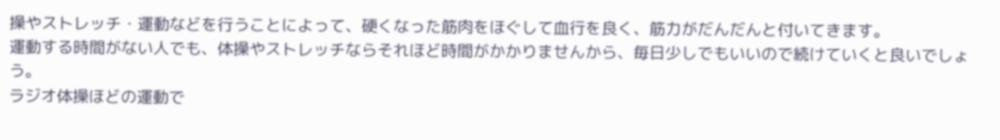操やストレッチ・運動などを行うことによって、硬くなった筋肉をほぐして血行を良く、筋力がだんだんと付いてきます。
運動する時間がない人でも、体操やストレッチならそれほど時間がかかりませんから、毎日少しでもいいので続けていくと良いでしょう。
ラジオ体操ほどの運動で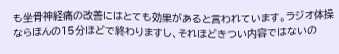も坐骨神経痛の改善にはとても効果があると言われています。ラジオ体操ならほんの15分ほどで終わりますし、それほどきつい内容ではないの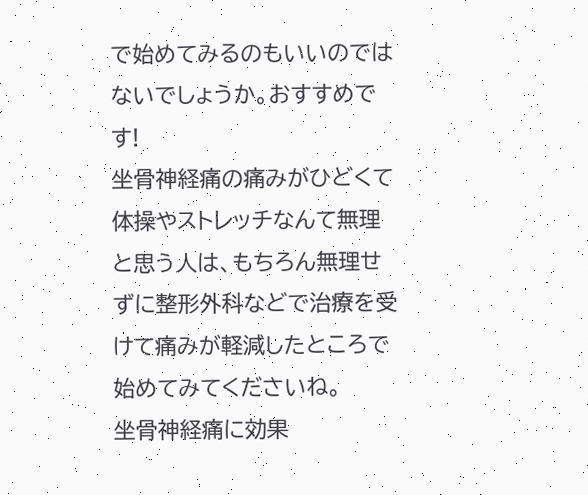で始めてみるのもいいのではないでしょうか。おすすめです!
坐骨神経痛の痛みがひどくて体操やストレッチなんて無理と思う人は、もちろん無理せずに整形外科などで治療を受けて痛みが軽減したところで始めてみてくださいね。
坐骨神経痛に効果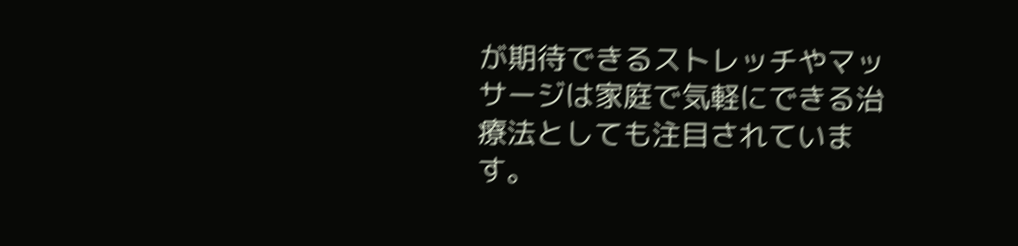が期待できるストレッチやマッサージは家庭で気軽にできる治療法としても注目されています。